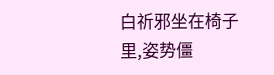白祈邪坐在椅子里,姿势僵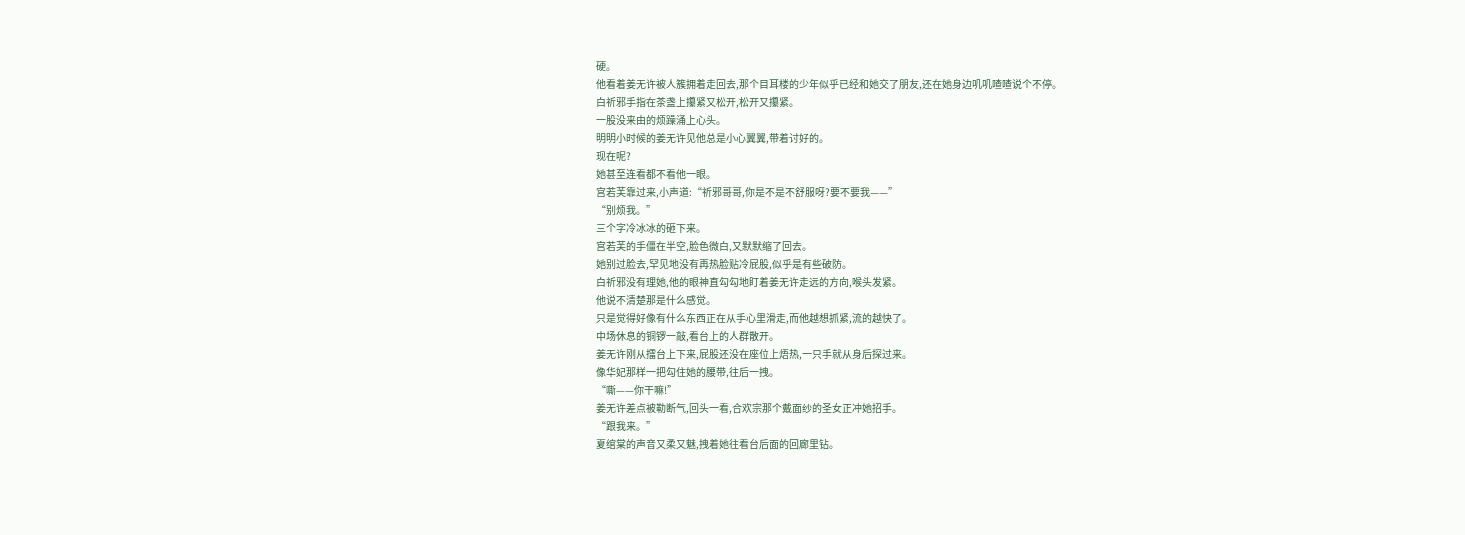硬。
他看着姜无许被人簇拥着走回去,那个目耳楼的少年似乎已经和她交了朋友,还在她身边叽叽喳喳说个不停。
白祈邪手指在茶盏上攥紧又松开,松开又攥紧。
一股没来由的烦躁涌上心头。
明明小时候的姜无许见他总是小心翼翼,带着讨好的。
现在呢?
她甚至连看都不看他一眼。
宫若芙靠过来,小声道:“祈邪哥哥,你是不是不舒服呀?要不要我——”
“别烦我。”
三个字冷冰冰的砸下来。
宫若芙的手僵在半空,脸色微白,又默默缩了回去。
她别过脸去,罕见地没有再热脸贴冷屁股,似乎是有些破防。
白祈邪没有理她,他的眼神直勾勾地盯着姜无许走远的方向,喉头发紧。
他说不清楚那是什么感觉。
只是觉得好像有什么东西正在从手心里滑走,而他越想抓紧,流的越快了。
中场休息的铜锣一敲,看台上的人群散开。
姜无许刚从擂台上下来,屁股还没在座位上焐热,一只手就从身后探过来。
像华妃那样一把勾住她的腰带,往后一拽。
“嘶——你干嘛!”
姜无许差点被勒断气,回头一看,合欢宗那个戴面纱的圣女正冲她招手。
“跟我来。”
夏绾棠的声音又柔又魅,拽着她往看台后面的回廊里钻。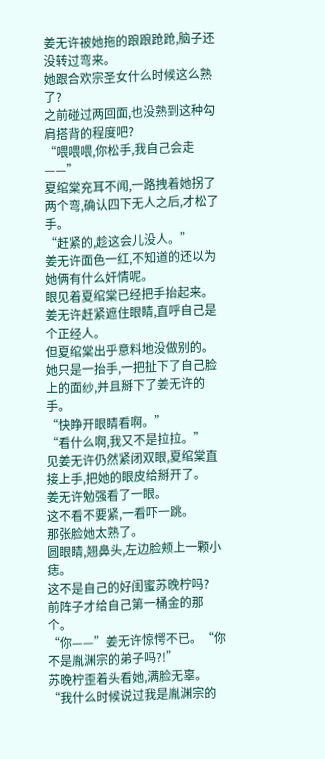姜无许被她拖的踉踉跄跄,脑子还没转过弯来。
她跟合欢宗圣女什么时候这么熟了?
之前碰过两回面,也没熟到这种勾肩搭背的程度吧?
“喂喂喂,你松手,我自己会走——”
夏绾棠充耳不闻,一路拽着她拐了两个弯,确认四下无人之后,才松了手。
“赶紧的,趁这会儿没人。”
姜无许面色一红,不知道的还以为她俩有什么奸情呢。
眼见着夏绾棠已经把手抬起来。
姜无许赶紧遮住眼睛,直呼自己是个正经人。
但夏绾棠出乎意料地没做别的。
她只是一抬手,一把扯下了自己脸上的面纱,并且掰下了姜无许的手。
“快睁开眼睛看啊。”
“看什么啊,我又不是拉拉。”
见姜无许仍然紧闭双眼,夏绾棠直接上手,把她的眼皮给掰开了。
姜无许勉强看了一眼。
这不看不要紧,一看吓一跳。
那张脸她太熟了。
圆眼睛,翘鼻头,左边脸颊上一颗小痣。
这不是自己的好闺蜜苏晚柠吗?
前阵子才给自己第一桶金的那个。
“你——”姜无许惊愕不已。“你不是胤渊宗的弟子吗?!”
苏晚柠歪着头看她,满脸无辜。
“我什么时候说过我是胤渊宗的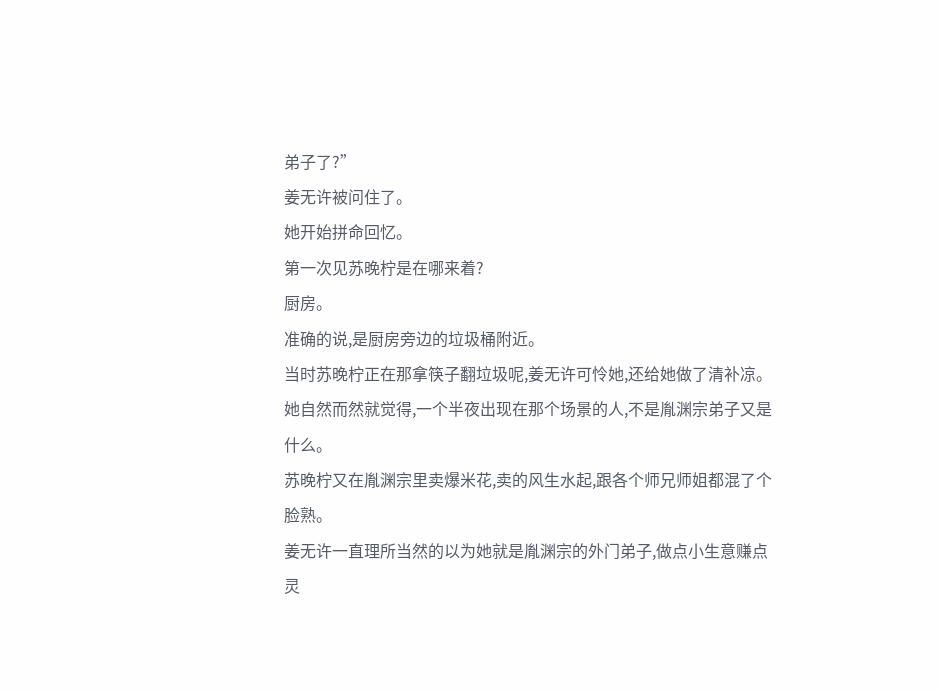弟子了?”
姜无许被问住了。
她开始拼命回忆。
第一次见苏晚柠是在哪来着?
厨房。
准确的说,是厨房旁边的垃圾桶附近。
当时苏晚柠正在那拿筷子翻垃圾呢,姜无许可怜她,还给她做了清补凉。
她自然而然就觉得,一个半夜出现在那个场景的人,不是胤渊宗弟子又是什么。
苏晚柠又在胤渊宗里卖爆米花,卖的风生水起,跟各个师兄师姐都混了个脸熟。
姜无许一直理所当然的以为她就是胤渊宗的外门弟子,做点小生意赚点灵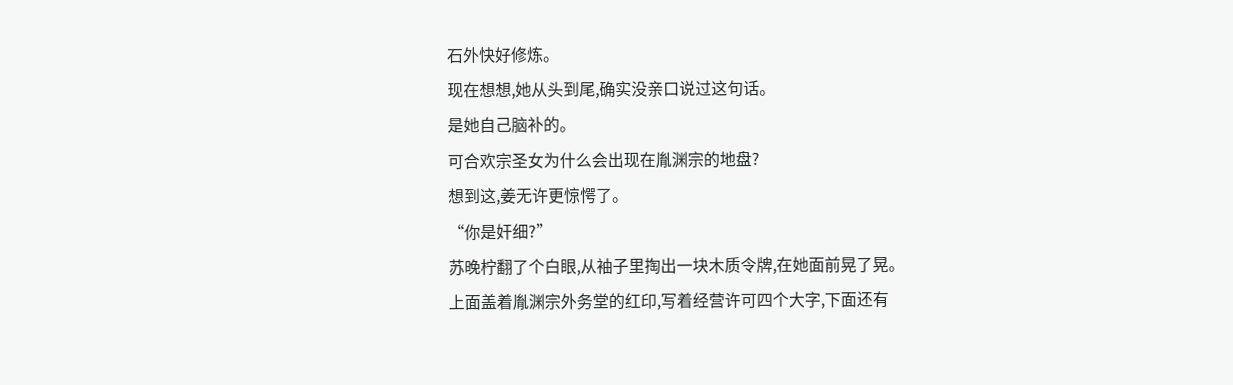石外快好修炼。
现在想想,她从头到尾,确实没亲口说过这句话。
是她自己脑补的。
可合欢宗圣女为什么会出现在胤渊宗的地盘?
想到这,姜无许更惊愕了。
“你是奸细?”
苏晚柠翻了个白眼,从袖子里掏出一块木质令牌,在她面前晃了晃。
上面盖着胤渊宗外务堂的红印,写着经营许可四个大字,下面还有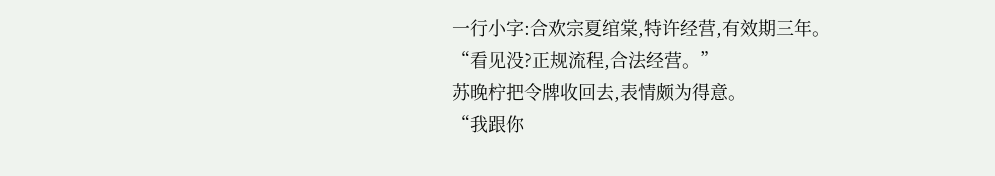一行小字:合欢宗夏绾棠,特许经营,有效期三年。
“看见没?正规流程,合法经营。”
苏晚柠把令牌收回去,表情颇为得意。
“我跟你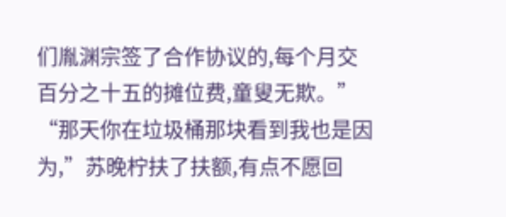们胤渊宗签了合作协议的,每个月交百分之十五的摊位费,童叟无欺。”
“那天你在垃圾桶那块看到我也是因为,”苏晚柠扶了扶额,有点不愿回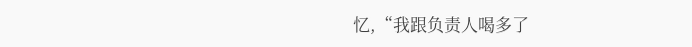忆,“我跟负责人喝多了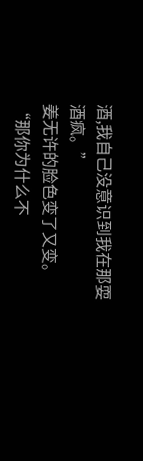酒,我自己没意识到我在那耍酒疯。”
姜无许的脸色变了又变。
“那你为什么不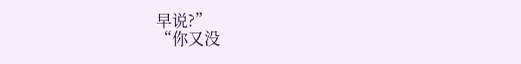早说?”
“你又没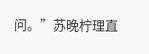问。”苏晚柠理直